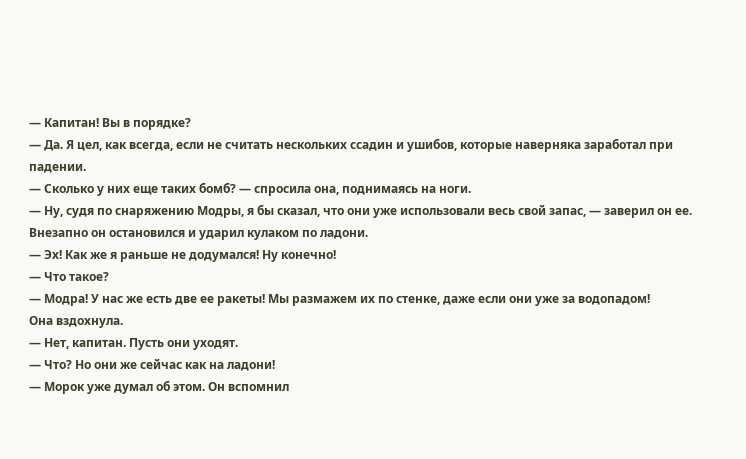— Капитан! Вы в порядке?
— Да. Я цел, как всегда, если не считать нескольких ссадин и ушибов, которые наверняка заработал при падении.
— Сколько у них еще таких бомб? — спросила она, поднимаясь на ноги.
— Ну, судя по снаряжению Модры, я бы сказал, что они уже использовали весь свой запас, — заверил он ее. Внезапно он остановился и ударил кулаком по ладони.
— Эх! Как же я раньше не додумался! Ну конечно!
— Что такое?
— Модра! У нас же есть две ее ракеты! Мы размажем их по стенке, даже если они уже за водопадом!
Она вздохнула.
— Нет, капитан. Пусть они уходят.
— Что? Но они же сейчас как на ладони!
— Морок уже думал об этом. Он вспомнил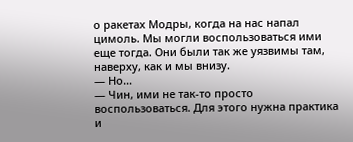о ракетах Модры, когда на нас напал цимоль. Мы могли воспользоваться ими еще тогда. Они были так же уязвимы там, наверху, как и мы внизу.
— Но…
— Чин, ими не так-то просто воспользоваться. Для этого нужна практика и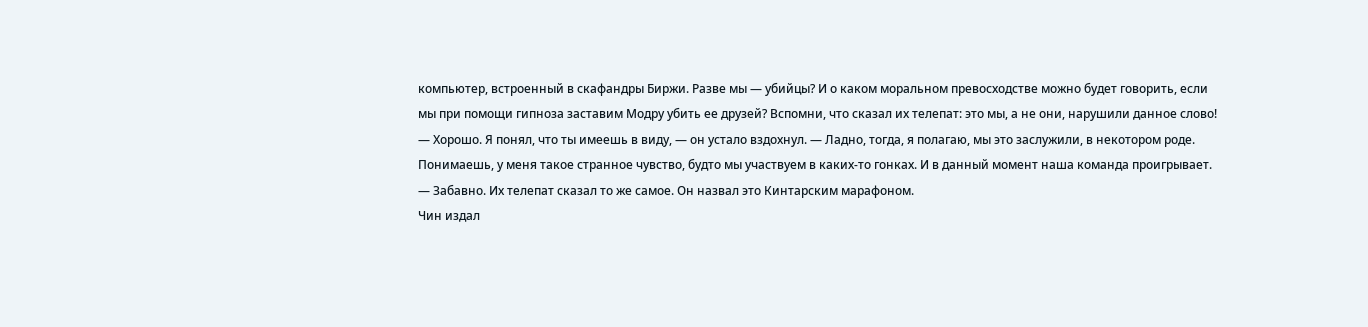компьютер, встроенный в скафандры Биржи. Разве мы — убийцы? И о каком моральном превосходстве можно будет говорить, если мы при помощи гипноза заставим Модру убить ее друзей? Вспомни, что сказал их телепат: это мы, а не они, нарушили данное слово!
— Хорошо. Я понял, что ты имеешь в виду, — он устало вздохнул. — Ладно, тогда, я полагаю, мы это заслужили, в некотором роде. Понимаешь, у меня такое странное чувство, будто мы участвуем в каких-то гонках. И в данный момент наша команда проигрывает.
— Забавно. Их телепат сказал то же самое. Он назвал это Кинтарским марафоном.
Чин издал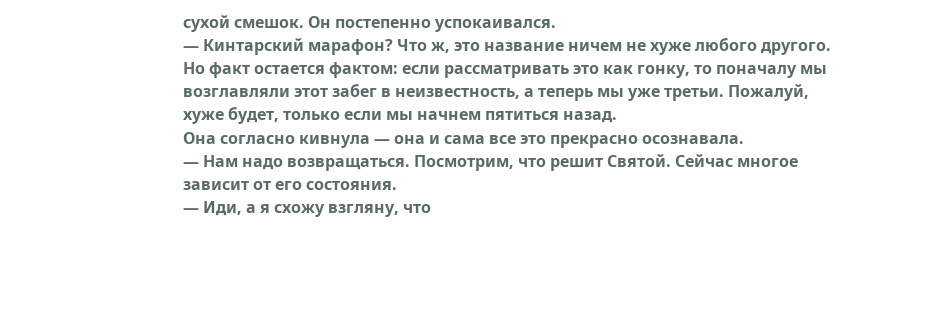сухой смешок. Он постепенно успокаивался.
— Кинтарский марафон? Что ж, это название ничем не хуже любого другого. Но факт остается фактом: если рассматривать это как гонку, то поначалу мы возглавляли этот забег в неизвестность, а теперь мы уже третьи. Пожалуй, хуже будет, только если мы начнем пятиться назад.
Она согласно кивнула — она и сама все это прекрасно осознавала.
— Нам надо возвращаться. Посмотрим, что решит Святой. Сейчас многое зависит от его состояния.
— Иди, а я схожу взгляну, что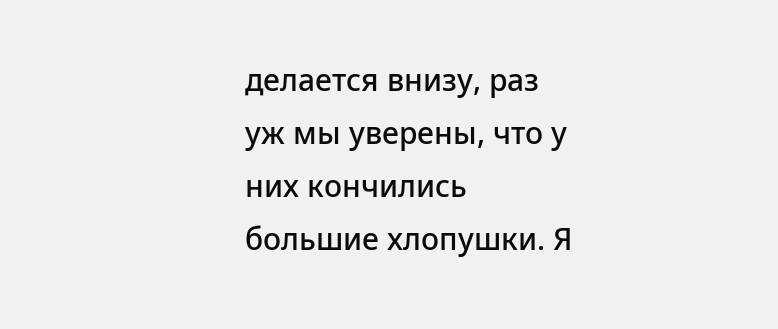делается внизу, раз уж мы уверены, что у них кончились большие хлопушки. Я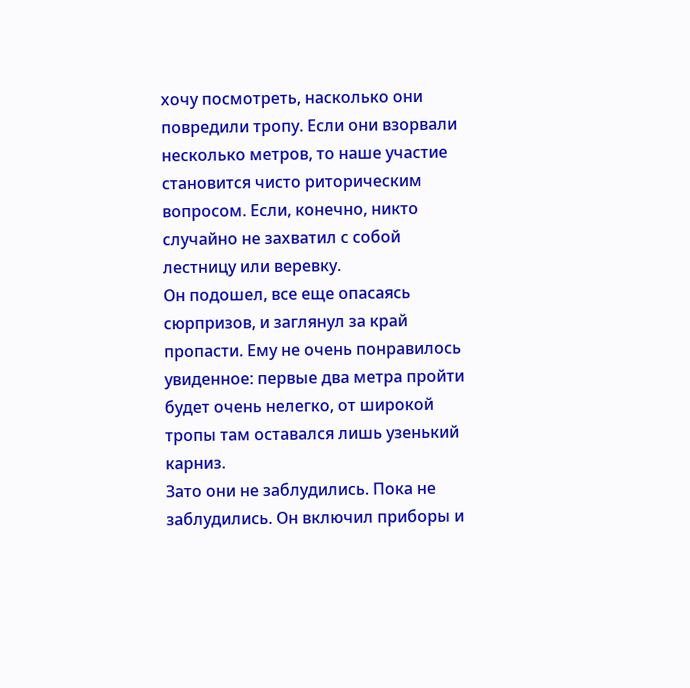хочу посмотреть, насколько они повредили тропу. Если они взорвали несколько метров, то наше участие становится чисто риторическим вопросом. Если, конечно, никто случайно не захватил с собой лестницу или веревку.
Он подошел, все еще опасаясь сюрпризов, и заглянул за край пропасти. Ему не очень понравилось увиденное: первые два метра пройти будет очень нелегко, от широкой тропы там оставался лишь узенький карниз.
Зато они не заблудились. Пока не заблудились. Он включил приборы и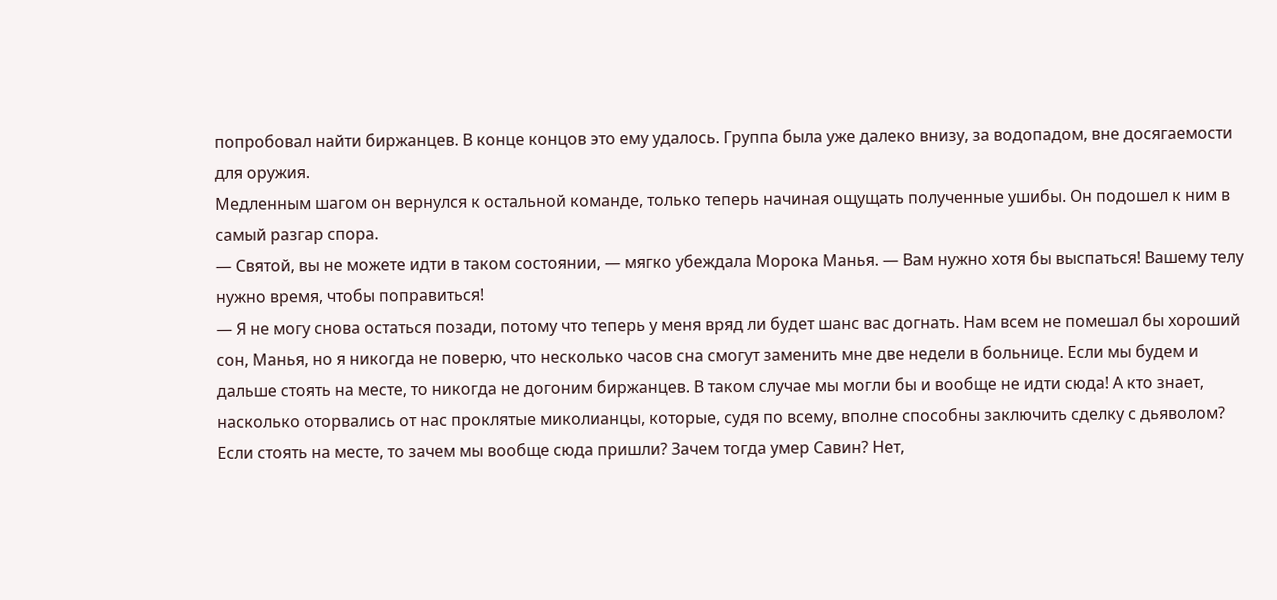попробовал найти биржанцев. В конце концов это ему удалось. Группа была уже далеко внизу, за водопадом, вне досягаемости для оружия.
Медленным шагом он вернулся к остальной команде, только теперь начиная ощущать полученные ушибы. Он подошел к ним в самый разгар спора.
— Святой, вы не можете идти в таком состоянии, — мягко убеждала Морока Манья. — Вам нужно хотя бы выспаться! Вашему телу нужно время, чтобы поправиться!
— Я не могу снова остаться позади, потому что теперь у меня вряд ли будет шанс вас догнать. Нам всем не помешал бы хороший сон, Манья, но я никогда не поверю, что несколько часов сна смогут заменить мне две недели в больнице. Если мы будем и дальше стоять на месте, то никогда не догоним биржанцев. В таком случае мы могли бы и вообще не идти сюда! А кто знает, насколько оторвались от нас проклятые миколианцы, которые, судя по всему, вполне способны заключить сделку с дьяволом? Если стоять на месте, то зачем мы вообще сюда пришли? Зачем тогда умер Савин? Нет,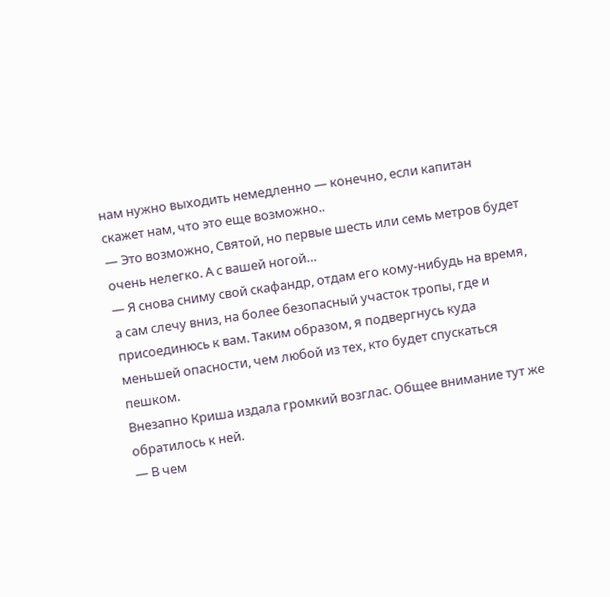нам нужно выходить немедленно — конечно, если капитан скажет нам, что это еще возможно..
— Это возможно, Святой, но первые шесть или семь метров будет очень нелегко. А с вашей ногой…
— Я снова сниму свой скафандр, отдам его кому-нибудь на время, а сам слечу вниз, на более безопасный участок тропы, где и присоединюсь к вам. Таким образом, я подвергнусь куда меньшей опасности, чем любой из тех, кто будет спускаться пешком.
Внезапно Криша издала громкий возглас. Общее внимание тут же обратилось к ней.
— В чем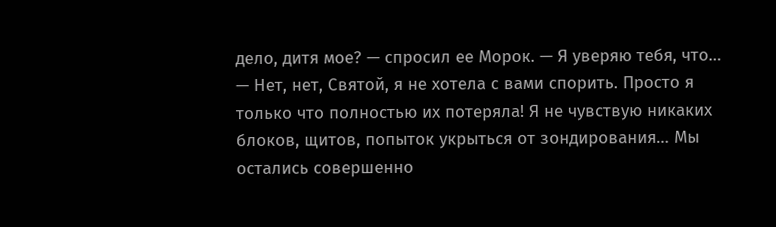дело, дитя мое? — спросил ее Морок. — Я уверяю тебя, что…
— Нет, нет, Святой, я не хотела с вами спорить. Просто я только что полностью их потеряла! Я не чувствую никаких блоков, щитов, попыток укрыться от зондирования… Мы остались совершенно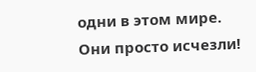одни в этом мире. Они просто исчезли!